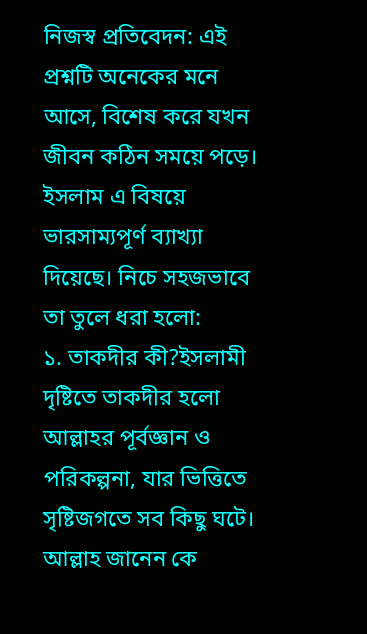নিজস্ব প্রতিবেদন: এই প্রশ্নটি অনেকের মনে আসে, বিশেষ করে যখন জীবন কঠিন সময়ে পড়ে। ইসলাম এ বিষয়ে ভারসাম্যপূর্ণ ব্যাখ্যা দিয়েছে। নিচে সহজভাবে তা তুলে ধরা হলো:
১. তাকদীর কী?ইসলামী দৃষ্টিতে তাকদীর হলো আল্লাহর পূর্বজ্ঞান ও পরিকল্পনা, যার ভিত্তিতে সৃষ্টিজগতে সব কিছু ঘটে। আল্লাহ জানেন কে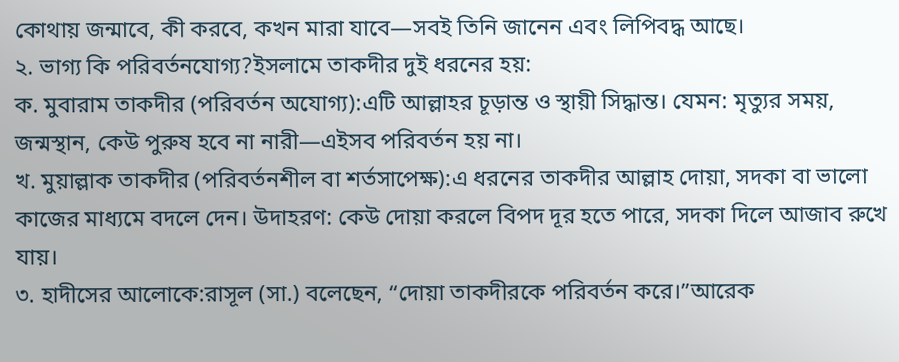কোথায় জন্মাবে, কী করবে, কখন মারা যাবে—সবই তিনি জানেন এবং লিপিবদ্ধ আছে।
২. ভাগ্য কি পরিবর্তনযোগ্য?ইসলামে তাকদীর দুই ধরনের হয়:
ক. মুবারাম তাকদীর (পরিবর্তন অযোগ্য):এটি আল্লাহর চূড়ান্ত ও স্থায়ী সিদ্ধান্ত। যেমন: মৃত্যুর সময়, জন্মস্থান, কেউ পুরুষ হবে না নারী—এইসব পরিবর্তন হয় না।
খ. মুয়াল্লাক তাকদীর (পরিবর্তনশীল বা শর্তসাপেক্ষ):এ ধরনের তাকদীর আল্লাহ দোয়া, সদকা বা ভালো কাজের মাধ্যমে বদলে দেন। উদাহরণ: কেউ দোয়া করলে বিপদ দূর হতে পারে, সদকা দিলে আজাব রুখে যায়।
৩. হাদীসের আলোকে:রাসূল (সা.) বলেছেন, “দোয়া তাকদীরকে পরিবর্তন করে।”আরেক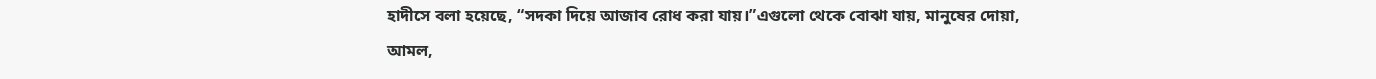হাদীসে বলা হয়েছে, “সদকা দিয়ে আজাব রোধ করা যায়।”এগুলো থেকে বোঝা যায়, মানুষের দোয়া, আমল,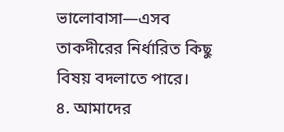ভালোবাসা—এসব তাকদীরের নির্ধারিত কিছু বিষয় বদলাতে পারে।
৪. আমাদের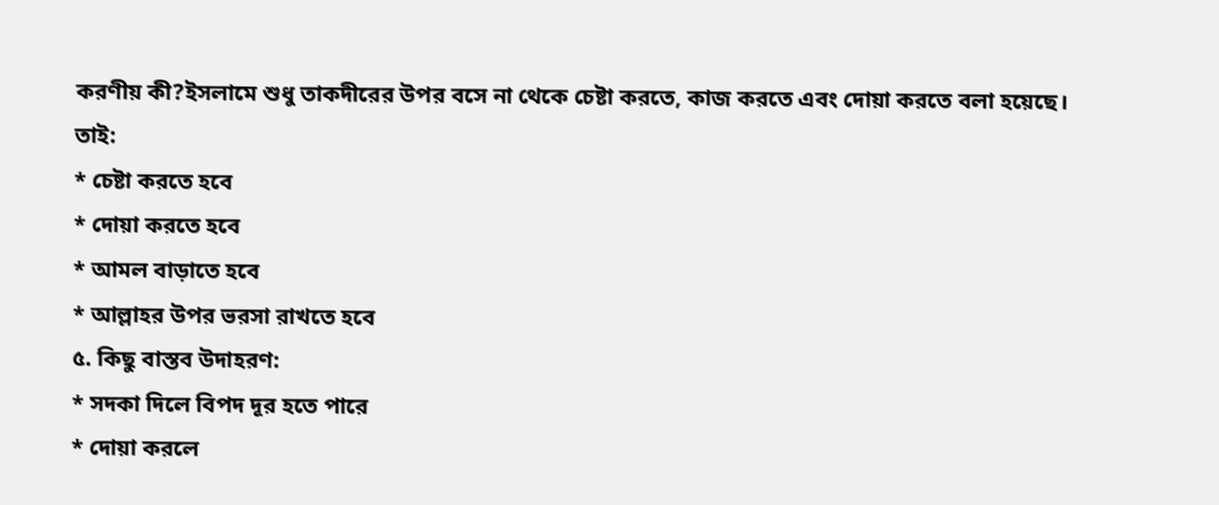করণীয় কী?ইসলামে শুধু তাকদীরের উপর বসে না থেকে চেষ্টা করতে, কাজ করতে এবং দোয়া করতে বলা হয়েছে। তাই:
* চেষ্টা করতে হবে
* দোয়া করতে হবে
* আমল বাড়াতে হবে
* আল্লাহর উপর ভরসা রাখতে হবে
৫. কিছু বাস্তব উদাহরণ:
* সদকা দিলে বিপদ দূর হতে পারে
* দোয়া করলে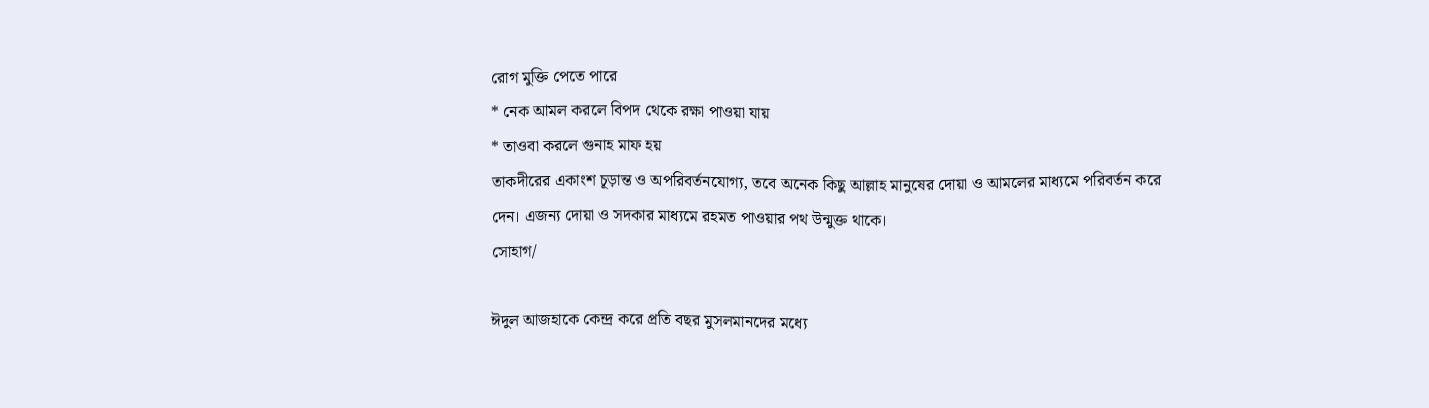রোগ মুক্তি পেতে পারে
* নেক আমল করলে বিপদ থেকে রক্ষা পাওয়া যায়
* তাওবা করলে গুনাহ মাফ হয়
তাকদীরের একাংশ চূড়ান্ত ও অপরিবর্তনযোগ্য, তবে অনেক কিছু আল্লাহ মানুষের দোয়া ও আমলের মাধ্যমে পরিবর্তন করে দেন। এজন্য দোয়া ও সদকার মাধ্যমে রহমত পাওয়ার পথ উন্মুক্ত থাকে।
সোহাগ/

ঈদুল আজহাকে কেন্দ্র করে প্রতি বছর মুসলমানদের মধ্যে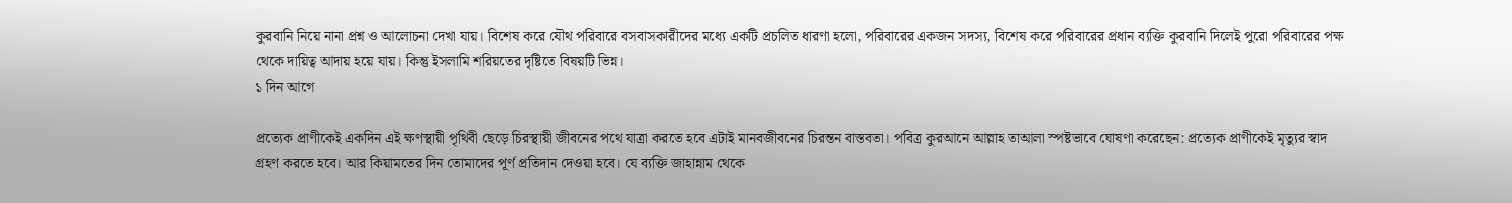কুরবানি নিয়ে নানা প্রশ্ন ও আলোচনা দেখা যায়। বিশেষ করে যৌথ পরিবারে বসবাসকারীদের মধ্যে একটি প্রচলিত ধারণা হলো, পরিবারের একজন সদস্য, বিশেষ করে পরিবারের প্রধান ব্যক্তি কুরবানি দিলেই পুরো পরিবারের পক্ষ থেকে দায়িত্ব আদায় হয়ে যায়। কিন্তু ইসলামি শরিয়তের দৃষ্টিতে বিষয়টি ভিন্ন।
১ দিন আগে

প্রত্যেক প্রাণীকেই একদিন এই ক্ষণস্থায়ী পৃথিবী ছেড়ে চিরস্থায়ী জীবনের পথে যাত্রা করতে হবে এটাই মানবজীবনের চিরন্তন বাস্তবতা। পবিত্র কুরআনে আল্লাহ তাআলা স্পষ্টভাবে ঘোষণা করেছেন: প্রত্যেক প্রাণীকেই মৃত্যুর স্বাদ গ্রহণ করতে হবে। আর কিয়ামতের দিন তোমাদের পূর্ণ প্রতিদান দেওয়া হবে। যে ব্যক্তি জাহান্নাম থেকে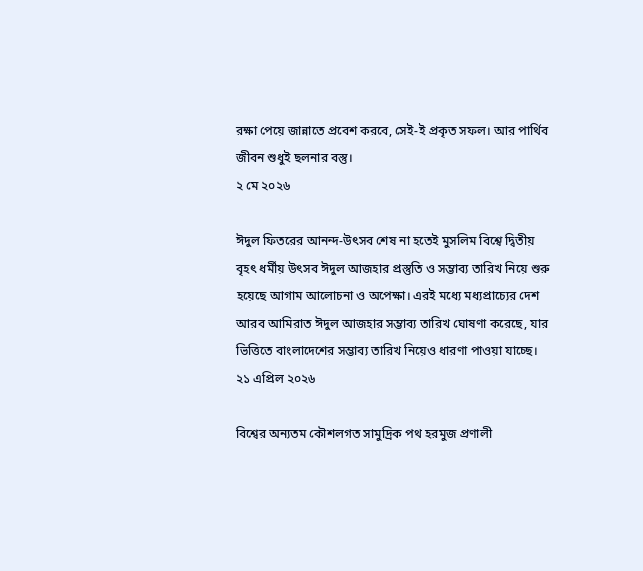রক্ষা পেয়ে জান্নাতে প্রবেশ করবে, সেই-ই প্রকৃত সফল। আর পার্থিব জীবন শুধুই ছলনার বস্তু।
২ মে ২০২৬

ঈদুল ফিতরের আনন্দ-উৎসব শেষ না হতেই মুসলিম বিশ্বে দ্বিতীয় বৃহৎ ধর্মীয় উৎসব ঈদুল আজহার প্রস্তুতি ও সম্ভাব্য তারিখ নিয়ে শুরু হয়েছে আগাম আলোচনা ও অপেক্ষা। এরই মধ্যে মধ্যপ্রাচ্যের দেশ আরব আমিরাত ঈদুল আজহার সম্ভাব্য তারিখ ঘোষণা করেছে, যার ভিত্তিতে বাংলাদেশের সম্ভাব্য তারিখ নিয়েও ধারণা পাওয়া যাচ্ছে।
২১ এপ্রিল ২০২৬

বিশ্বের অন্যতম কৌশলগত সামুদ্রিক পথ হরমুজ প্রণালী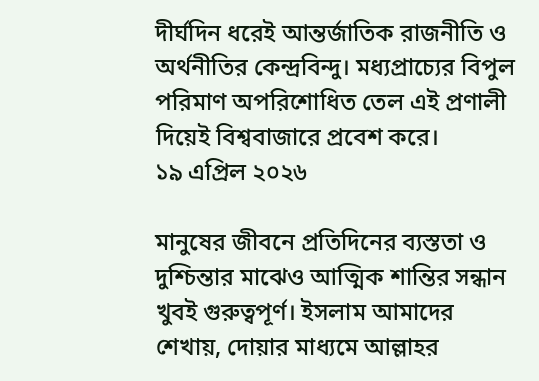দীর্ঘদিন ধরেই আন্তর্জাতিক রাজনীতি ও অর্থনীতির কেন্দ্রবিন্দু। মধ্যপ্রাচ্যের বিপুল পরিমাণ অপরিশোধিত তেল এই প্রণালী দিয়েই বিশ্ববাজারে প্রবেশ করে।
১৯ এপ্রিল ২০২৬

মানুষের জীবনে প্রতিদিনের ব্যস্ততা ও দুশ্চিন্তার মাঝেও আত্মিক শান্তির সন্ধান খুবই গুরুত্বপূর্ণ। ইসলাম আমাদের শেখায়, দোয়ার মাধ্যমে আল্লাহর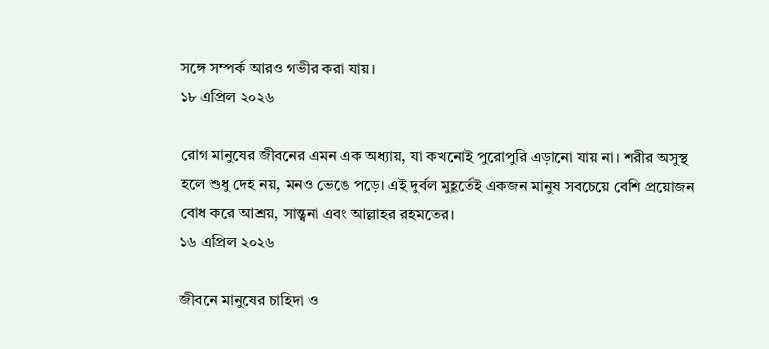সঙ্গে সম্পর্ক আরও গভীর করা যায়।
১৮ এপ্রিল ২০২৬

রোগ মানুষের জীবনের এমন এক অধ্যায়, যা কখনোই পুরোপুরি এড়ানো যায় না। শরীর অসুস্থ হলে শুধু দেহ নয়, মনও ভেঙে পড়ে। এই দুর্বল মুহূর্তেই একজন মানুষ সবচেয়ে বেশি প্রয়োজন বোধ করে আশ্রয়, সান্ত্বনা এবং আল্লাহর রহমতের।
১৬ এপ্রিল ২০২৬

জীবনে মানুষের চাহিদা ও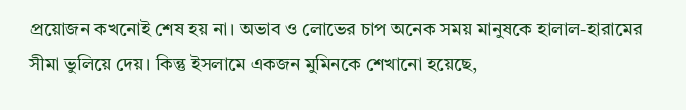প্রয়োজন কখনোই শেষ হয় না। অভাব ও লোভের চাপ অনেক সময় মানুষকে হালাল-হারামের সীমা ভুলিয়ে দেয়। কিন্তু ইসলামে একজন মুমিনকে শেখানো হয়েছে,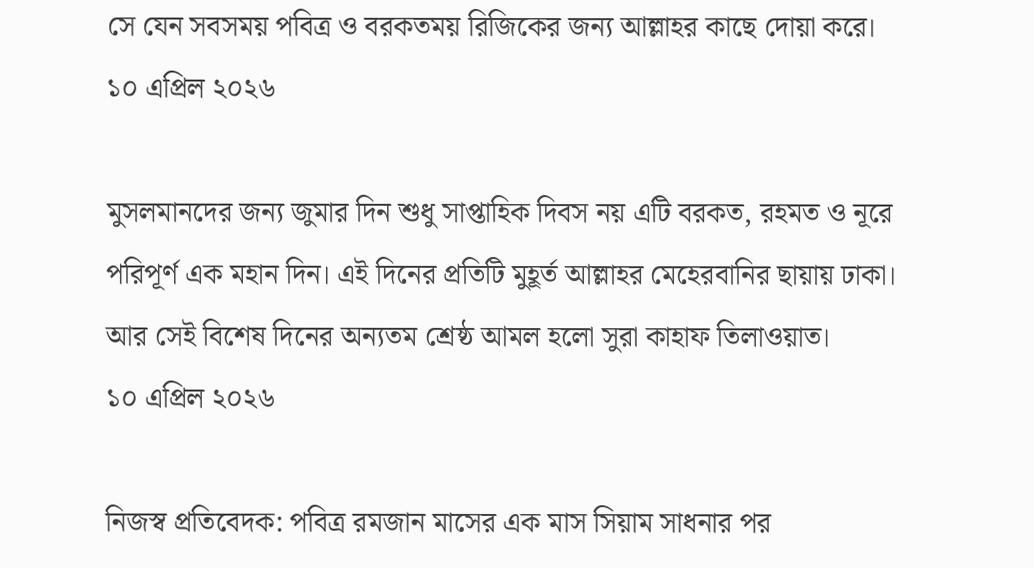সে যেন সবসময় পবিত্র ও বরকতময় রিজিকের জন্য আল্লাহর কাছে দোয়া করে।
১০ এপ্রিল ২০২৬

মুসলমানদের জন্য জুমার দিন শুধু সাপ্তাহিক দিবস নয় এটি বরকত, রহমত ও নূরে পরিপূর্ণ এক মহান দিন। এই দিনের প্রতিটি মুহূর্ত আল্লাহর মেহেরবানির ছায়ায় ঢাকা। আর সেই বিশেষ দিনের অন্যতম শ্রেষ্ঠ আমল হলো সুরা কাহাফ তিলাওয়াত।
১০ এপ্রিল ২০২৬

নিজস্ব প্রতিবেদক: পবিত্র রমজান মাসের এক মাস সিয়াম সাধনার পর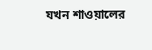যখন শাওয়ালের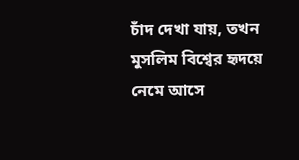চাঁদ দেখা যায়, তখন মুসলিম বিশ্বের হৃদয়ে নেমে আসে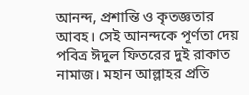আনন্দ, প্রশান্তি ও কৃতজ্ঞতার আবহ। সেই আনন্দকে পূর্ণতা দেয় পবিত্র ঈদুল ফিতরের দুই রাকাত নামাজ। মহান আল্লাহর প্রতি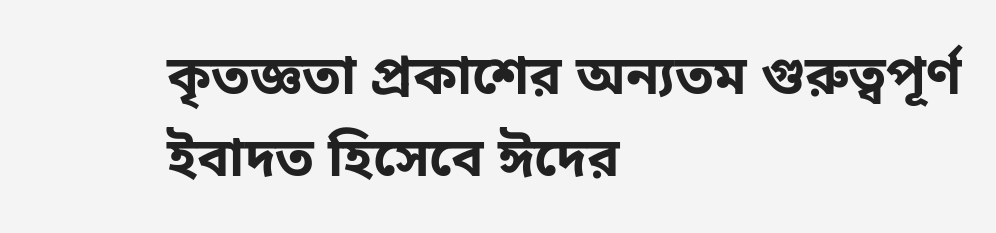কৃতজ্ঞতা প্রকাশের অন্যতম গুরুত্বপূর্ণ ইবাদত হিসেবে ঈদের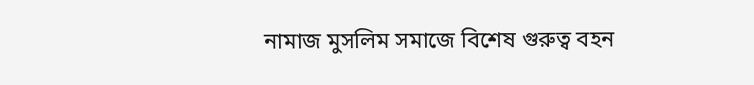নামাজ মুসলিম সমাজে বিশেষ গুরুত্ব বহন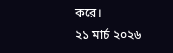করে।
২১ মার্চ ২০২৬